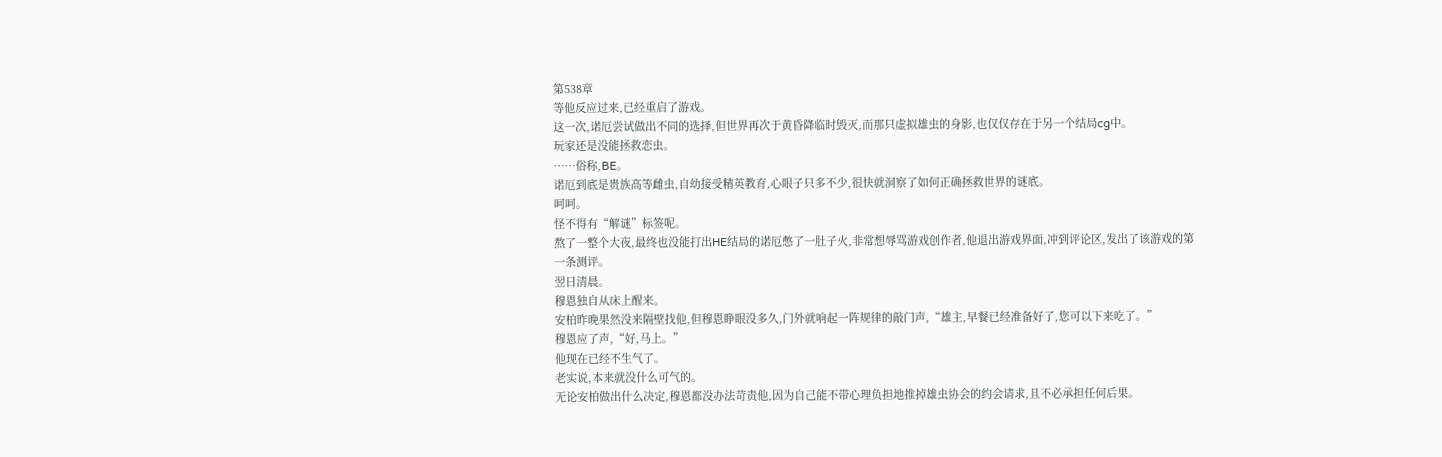第538章
等他反应过来,已经重启了游戏。
这一次,诺厄尝试做出不同的选择,但世界再次于黄昏降临时毁灭,而那只虚拟雄虫的身影,也仅仅存在于另一个结局cg中。
玩家还是没能拯救恋虫。
……俗称,BE。
诺厄到底是贵族高等雌虫,自幼接受精英教育,心眼子只多不少,很快就洞察了如何正确拯救世界的谜底。
呵呵。
怪不得有“解谜”标签呢。
熬了一整个大夜,最终也没能打出HE结局的诺厄憋了一肚子火,非常想辱骂游戏创作者,他退出游戏界面,冲到评论区,发出了该游戏的第一条测评。
翌日清晨。
穆恩独自从床上醒来。
安柏昨晚果然没来隔壁找他,但穆恩睁眼没多久,门外就响起一阵规律的敲门声,“雄主,早餐已经准备好了,您可以下来吃了。”
穆恩应了声,“好,马上。”
他现在已经不生气了。
老实说,本来就没什么可气的。
无论安柏做出什么决定,穆恩都没办法苛责他,因为自己能不带心理负担地推掉雄虫协会的约会请求,且不必承担任何后果。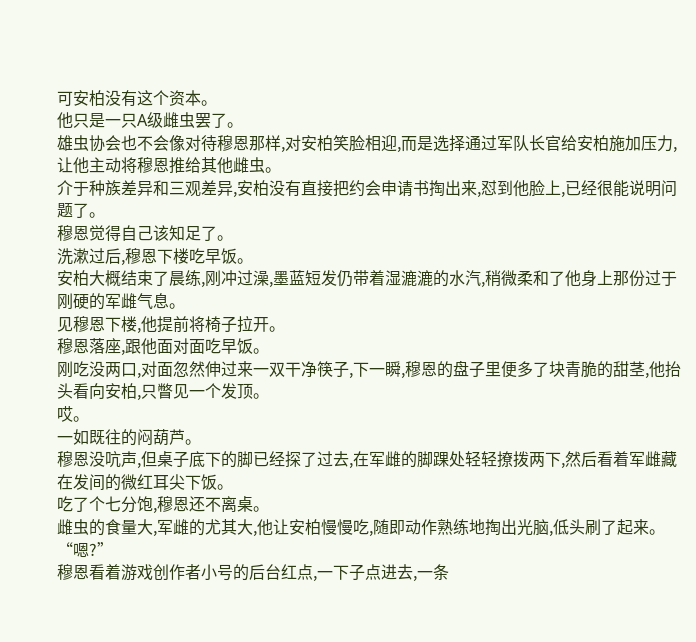可安柏没有这个资本。
他只是一只A级雌虫罢了。
雄虫协会也不会像对待穆恩那样,对安柏笑脸相迎,而是选择通过军队长官给安柏施加压力,让他主动将穆恩推给其他雌虫。
介于种族差异和三观差异,安柏没有直接把约会申请书掏出来,怼到他脸上,已经很能说明问题了。
穆恩觉得自己该知足了。
洗漱过后,穆恩下楼吃早饭。
安柏大概结束了晨练,刚冲过澡,墨蓝短发仍带着湿漉漉的水汽,稍微柔和了他身上那份过于刚硬的军雌气息。
见穆恩下楼,他提前将椅子拉开。
穆恩落座,跟他面对面吃早饭。
刚吃没两口,对面忽然伸过来一双干净筷子,下一瞬,穆恩的盘子里便多了块青脆的甜茎,他抬头看向安柏,只瞥见一个发顶。
哎。
一如既往的闷葫芦。
穆恩没吭声,但桌子底下的脚已经探了过去,在军雌的脚踝处轻轻撩拨两下,然后看着军雌藏在发间的微红耳尖下饭。
吃了个七分饱,穆恩还不离桌。
雌虫的食量大,军雌的尤其大,他让安柏慢慢吃,随即动作熟练地掏出光脑,低头刷了起来。
“嗯?”
穆恩看着游戏创作者小号的后台红点,一下子点进去,一条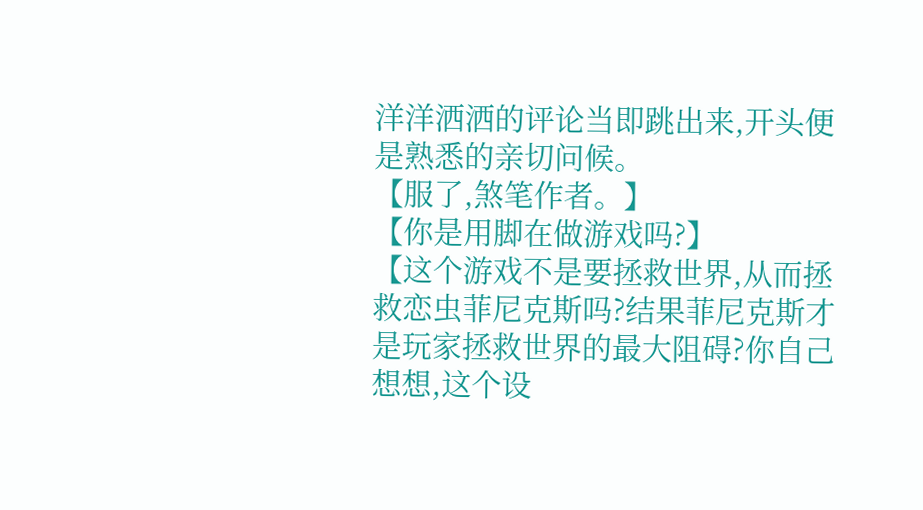洋洋洒洒的评论当即跳出来,开头便是熟悉的亲切问候。
【服了,煞笔作者。】
【你是用脚在做游戏吗?】
【这个游戏不是要拯救世界,从而拯救恋虫菲尼克斯吗?结果菲尼克斯才是玩家拯救世界的最大阻碍?你自己想想,这个设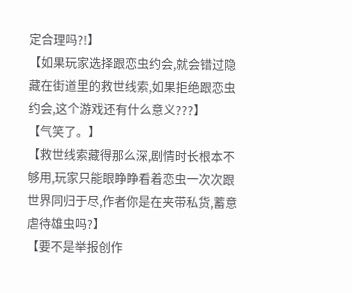定合理吗?!】
【如果玩家选择跟恋虫约会,就会错过隐藏在街道里的救世线索,如果拒绝跟恋虫约会,这个游戏还有什么意义???】
【气笑了。】
【救世线索藏得那么深,剧情时长根本不够用,玩家只能眼睁睁看着恋虫一次次跟世界同归于尽,作者你是在夹带私货,蓄意虐待雄虫吗?】
【要不是举报创作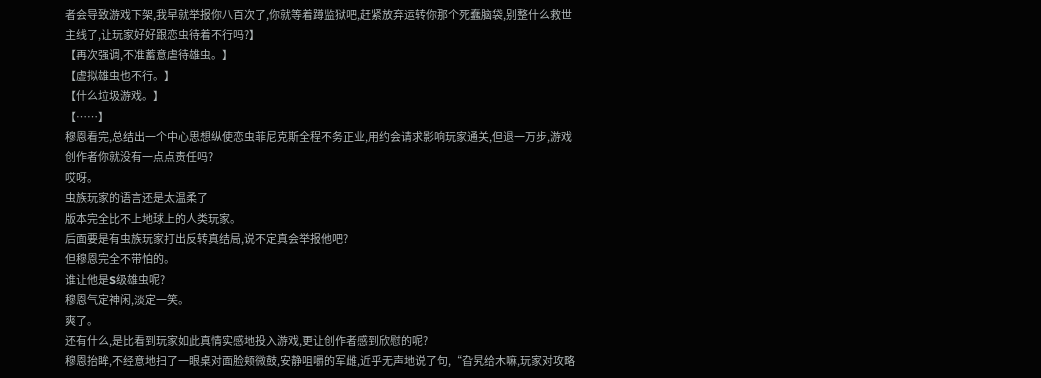者会导致游戏下架,我早就举报你八百次了,你就等着蹲监狱吧,赶紧放弃运转你那个死蠢脑袋,别整什么救世主线了,让玩家好好跟恋虫待着不行吗?】
【再次强调,不准蓄意虐待雄虫。】
【虚拟雄虫也不行。】
【什么垃圾游戏。】
【……】
穆恩看完,总结出一个中心思想纵使恋虫菲尼克斯全程不务正业,用约会请求影响玩家通关,但退一万步,游戏创作者你就没有一点点责任吗?
哎呀。
虫族玩家的语言还是太温柔了
版本完全比不上地球上的人类玩家。
后面要是有虫族玩家打出反转真结局,说不定真会举报他吧?
但穆恩完全不带怕的。
谁让他是S级雄虫呢?
穆恩气定神闲,淡定一笑。
爽了。
还有什么,是比看到玩家如此真情实感地投入游戏,更让创作者感到欣慰的呢?
穆恩抬眸,不经意地扫了一眼桌对面脸颊微鼓,安静咀嚼的军雌,近乎无声地说了句,“旮旯给木嘛,玩家对攻略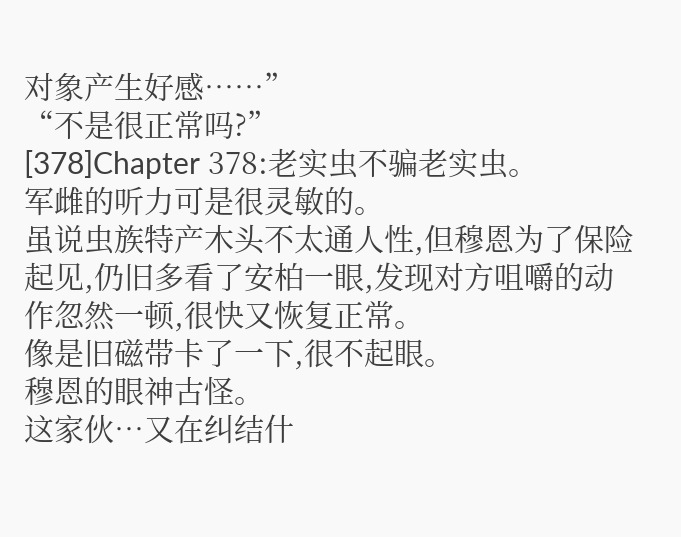对象产生好感……”
“不是很正常吗?”
[378]Chapter 378:老实虫不骗老实虫。
军雌的听力可是很灵敏的。
虽说虫族特产木头不太通人性,但穆恩为了保险起见,仍旧多看了安柏一眼,发现对方咀嚼的动作忽然一顿,很快又恢复正常。
像是旧磁带卡了一下,很不起眼。
穆恩的眼神古怪。
这家伙…又在纠结什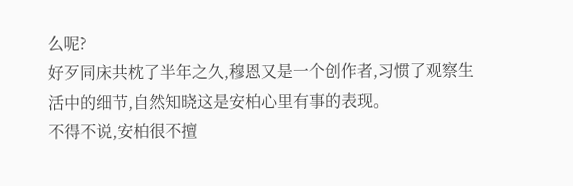么呢?
好歹同床共枕了半年之久,穆恩又是一个创作者,习惯了观察生活中的细节,自然知晓这是安柏心里有事的表现。
不得不说,安柏很不擅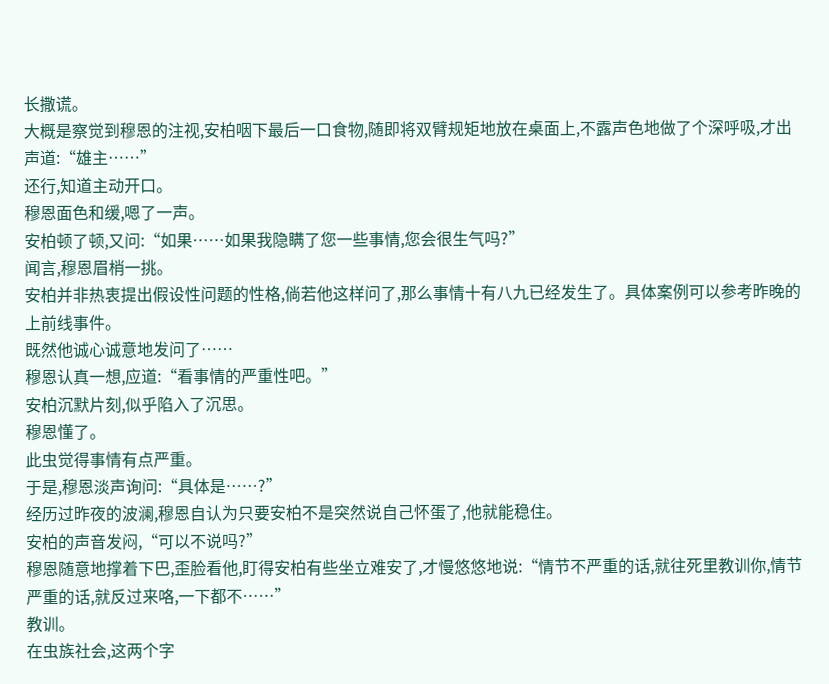长撒谎。
大概是察觉到穆恩的注视,安柏咽下最后一口食物,随即将双臂规矩地放在桌面上,不露声色地做了个深呼吸,才出声道:“雄主……”
还行,知道主动开口。
穆恩面色和缓,嗯了一声。
安柏顿了顿,又问:“如果……如果我隐瞒了您一些事情,您会很生气吗?”
闻言,穆恩眉梢一挑。
安柏并非热衷提出假设性问题的性格,倘若他这样问了,那么事情十有八九已经发生了。具体案例可以参考昨晚的上前线事件。
既然他诚心诚意地发问了……
穆恩认真一想,应道:“看事情的严重性吧。”
安柏沉默片刻,似乎陷入了沉思。
穆恩懂了。
此虫觉得事情有点严重。
于是,穆恩淡声询问:“具体是……?”
经历过昨夜的波澜,穆恩自认为只要安柏不是突然说自己怀蛋了,他就能稳住。
安柏的声音发闷,“可以不说吗?”
穆恩随意地撑着下巴,歪脸看他,盯得安柏有些坐立难安了,才慢悠悠地说:“情节不严重的话,就往死里教训你,情节严重的话,就反过来咯,一下都不……”
教训。
在虫族社会,这两个字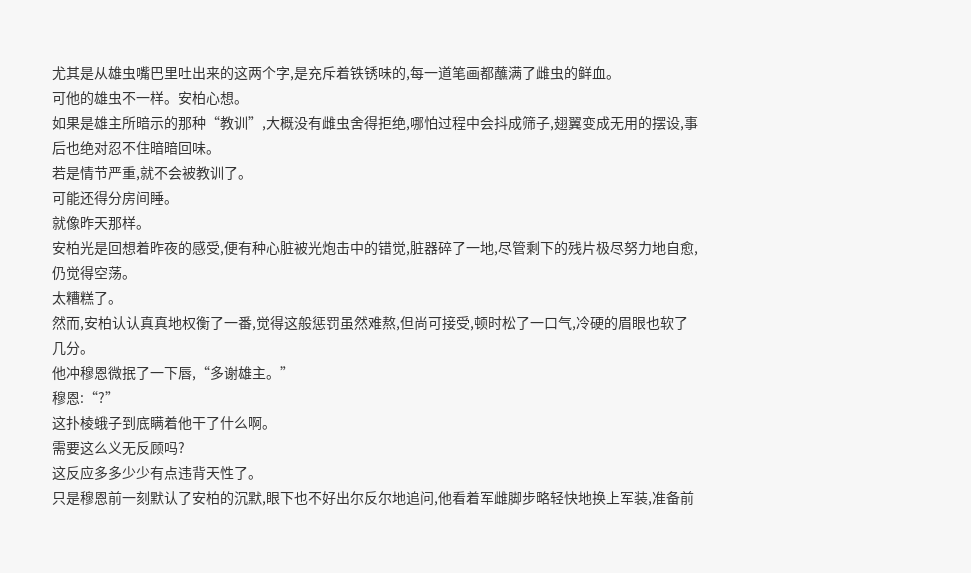尤其是从雄虫嘴巴里吐出来的这两个字,是充斥着铁锈味的,每一道笔画都蘸满了雌虫的鲜血。
可他的雄虫不一样。安柏心想。
如果是雄主所暗示的那种“教训”,大概没有雌虫舍得拒绝,哪怕过程中会抖成筛子,翅翼变成无用的摆设,事后也绝对忍不住暗暗回味。
若是情节严重,就不会被教训了。
可能还得分房间睡。
就像昨天那样。
安柏光是回想着昨夜的感受,便有种心脏被光炮击中的错觉,脏器碎了一地,尽管剩下的残片极尽努力地自愈,仍觉得空荡。
太糟糕了。
然而,安柏认认真真地权衡了一番,觉得这般惩罚虽然难熬,但尚可接受,顿时松了一口气,冷硬的眉眼也软了几分。
他冲穆恩微抿了一下唇,“多谢雄主。”
穆恩:“?”
这扑棱蛾子到底瞒着他干了什么啊。
需要这么义无反顾吗?
这反应多多少少有点违背天性了。
只是穆恩前一刻默认了安柏的沉默,眼下也不好出尔反尔地追问,他看着军雌脚步略轻快地换上军装,准备前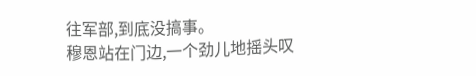往军部,到底没搞事。
穆恩站在门边,一个劲儿地摇头叹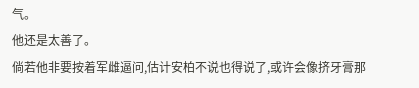气。
他还是太善了。
倘若他非要按着军雌逼问,估计安柏不说也得说了,或许会像挤牙膏那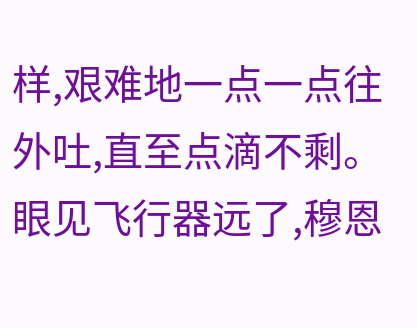样,艰难地一点一点往外吐,直至点滴不剩。
眼见飞行器远了,穆恩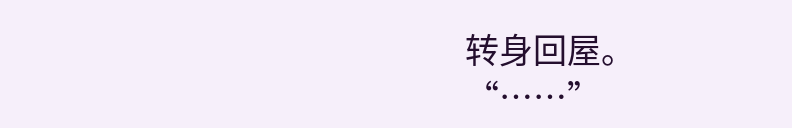转身回屋。
“……”